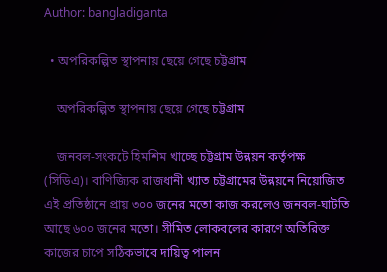Author: bangladiganta

  • অপরিকল্পিত স্থাপনায় ছেয়ে গেছে চট্টগ্রাম

    অপরিকল্পিত স্থাপনায় ছেয়ে গেছে চট্টগ্রাম

    জনবল-সংকটে হিমশিম খাচ্ছে চট্টগ্রাম উন্নয়ন কর্তৃপক্ষ (সিডিএ)। বাণিজ্যিক রাজধানী খ্যাত চট্টগ্রামের উন্নয়নে নিয়োজিত এই প্রতিষ্ঠানে প্রায় ৩০০ জনের মতো কাজ করলেও জনবল-ঘাটতি আছে ৬০০ জনের মতো। সীমিত লোকবলের কারণে অতিরিক্ত কাজের চাপে সঠিকভাবে দায়িত্ব পালন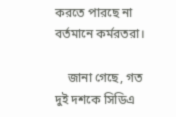করতে পারছে না বর্তমানে কর্মরতরা।

    জানা গেছে, গত দুই দশকে সিডিএ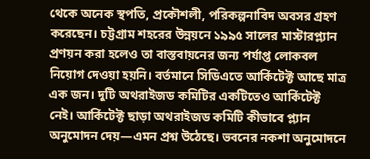থেকে অনেক স্থপতি, প্রকৌশলী, পরিকল্পনাবিদ অবসর গ্রহণ করেছেন। চট্টগ্রাম শহরের উন্নয়নে ১৯৯৫ সালের মাস্টারপ্ল্যান প্রণয়ন করা হলেও তা বাস্তবায়নের জন্য পর্যাপ্ত লোকবল নিয়োগ দেওয়া হয়নি। বর্তমানে সিডিএতে আর্কিটেক্ট আছে মাত্র এক জন। দুটি অথরাইজড কমিটির একটিতেও আর্কিটেক্ট নেই। আর্কিটেক্ট ছাড়া অথরাইজড কমিটি কীভাবে প্ল্যান অনুমোদন দেয়—এমন প্রশ্ন উঠেছে। ভবনের নকশা অনুমোদনে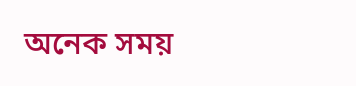অনেক সময়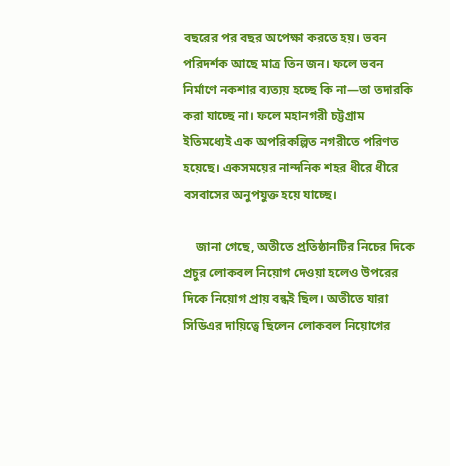বছরের পর বছর অপেক্ষা করতে হয়। ভবন পরিদর্শক আছে মাত্র তিন জন। ফলে ভবন নির্মাণে নকশার ব্যত্যয় হচ্ছে কি না—তা তদারকি করা যাচ্ছে না। ফলে মহানগরী চট্টগ্রাম ইতিমধ্যেই এক অপরিকল্পিত নগরীতে পরিণত হয়েছে। একসময়ের নান্দনিক শহর ধীরে ধীরে বসবাসের অনুপযুক্ত হয়ে যাচ্ছে।

    জানা গেছে, অতীতে প্রতিষ্ঠানটির নিচের দিকে প্রচুর লোকবল নিয়োগ দেওয়া হলেও উপরের দিকে নিয়োগ প্রায় বন্ধই ছিল। অতীতে যারা সিডিএর দায়িত্বে ছিলেন লোকবল নিয়োগের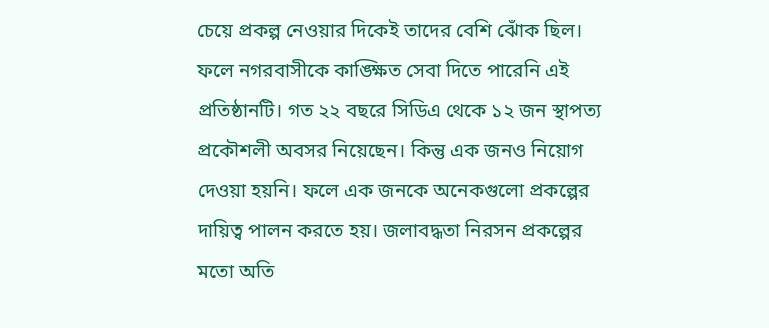চেয়ে প্রকল্প নেওয়ার দিকেই তাদের বেশি ঝোঁক ছিল। ফলে নগরবাসীকে কাঙ্ক্ষিত সেবা দিতে পারেনি এই প্রতিষ্ঠানটি। গত ২২ বছরে সিডিএ থেকে ১২ জন স্থাপত্য প্রকৌশলী অবসর নিয়েছেন। কিন্তু এক জনও নিয়োগ দেওয়া হয়নি। ফলে এক জনকে অনেকগুলো প্রকল্পের দায়িত্ব পালন করতে হয়। জলাবদ্ধতা নিরসন প্রকল্পের মতো অতি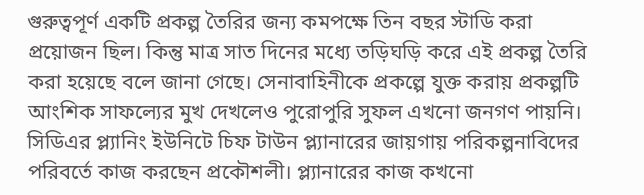গুরুত্বপূর্ণ একটি প্রকল্প তৈরির জন্য কমপক্ষে তিন বছর স্টাডি করা প্রয়োজন ছিল। কিন্তু মাত্র সাত দিনের মধ্যে তড়িঘড়ি করে এই প্রকল্প তৈরি করা হয়েছে বলে জানা গেছে। সেনাবাহিনীকে প্রকল্পে যুক্ত করায় প্রকল্পটি আংশিক সাফল্যের মুখ দেখলেও পুরোপুরি সুফল এখনো জনগণ পায়নি। সিডিএর প্ল্যানিং ইউনিটে চিফ টাউন প্ল্যানারের জায়গায় পরিকল্পনাবিদের পরিবর্তে কাজ করছেন প্রকৌশলী। প্ল্যানারের কাজ কখনো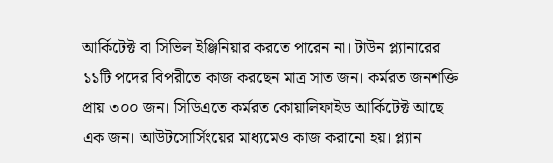আর্কিটেক্ট বা সিভিল ইঞ্জিনিয়ার করতে পারেন না। টাউন প্ল্যানারের ১১টি পদের বিপরীতে কাজ করছেন মাত্র সাত জন। কর্মরত জনশক্তি প্রায় ৩০০ জন। সিডিএতে কর্মরত কোয়ালিফাইড আর্কিটেক্ট আছে এক জন। আউটসোর্সিংয়ের মাধ্যমেও কাজ করানো হয়। প্ল্যান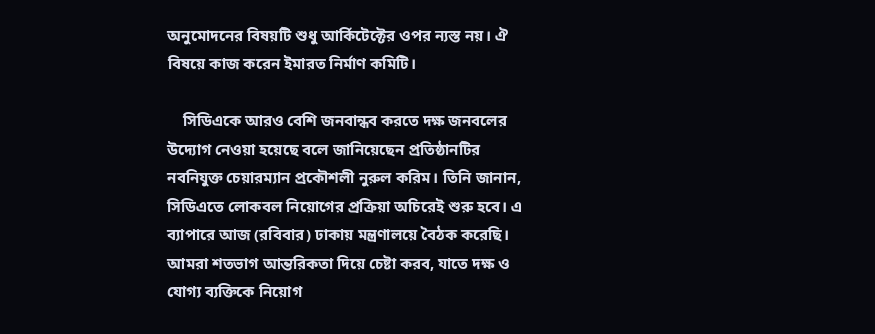অনুমোদনের বিষয়টি শুধু আর্কিটেক্টের ওপর ন্যস্ত নয়। ঐ বিষয়ে কাজ করেন ইমারত নির্মাণ কমিটি।

    সিডিএকে আরও বেশি জনবান্ধব করতে দক্ষ জনবলের উদ্যোগ নেওয়া হয়েছে বলে জানিয়েছেন প্রতিষ্ঠানটির নবনিযুক্ত চেয়ারম্যান প্রকৌশলী নুরুল করিম। তিনি জানান, সিডিএতে লোকবল নিয়োগের প্রক্রিয়া অচিরেই শুরু হবে। এ ব্যাপারে আজ (রবিবার) ঢাকায় মন্ত্রণালয়ে বৈঠক করেছি। আমরা শতভাগ আন্তরিকতা দিয়ে চেষ্টা করব, যাতে দক্ষ ও যোগ্য ব্যক্তিকে নিয়োগ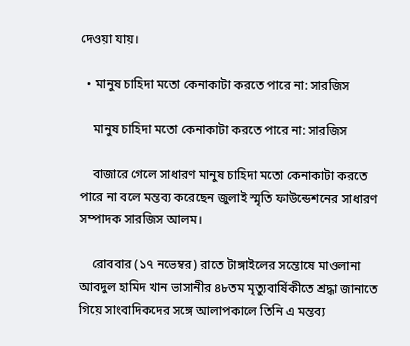দেওয়া যায়।

  • মানুষ চাহিদা মতো কেনাকাটা করতে পারে না: সারজিস

    মানুষ চাহিদা মতো কেনাকাটা করতে পারে না: সারজিস

    বাজারে গেলে সাধারণ মানুষ চাহিদা মতো কেনাকাটা করতে পারে না বলে মন্তব্য করেছেন জুলাই স্মৃতি ফাউন্ডেশনের সাধারণ সম্পাদক সারজিস আলম।

    রোববার (১৭ নভেম্বর) রাতে টাঙ্গাইলের সন্তোষে মাওলানা আবদুল হামিদ খান ভাসানীর ৪৮তম মৃত্যুবার্ষিকীতে শ্রদ্ধা জানাতে গিয়ে সাংবাদিকদের সঙ্গে আলাপকালে তিনি এ মন্তব্য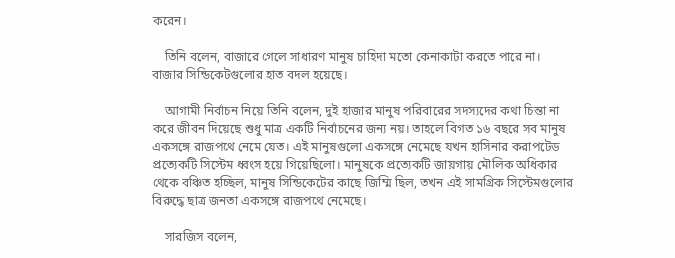করেন।

    তিনি বলেন, বাজারে গেলে সাধারণ মানুষ চাহিদা মতো কেনাকাটা করতে পারে না। বাজার সিন্ডিকেটগুলোর হাত বদল হয়েছে।

    আগামী নির্বাচন নিয়ে তিনি বলেন, দুই হাজার মানুষ পরিবারের সদস্যদের কথা চিন্তা না করে জীবন দিয়েছে শুধু মাত্র একটি নির্বাচনের জন্য নয়। তাহলে বিগত ১৬ বছরে সব মানুষ একসঙ্গে রাজপথে নেমে যেত। এই মানুষগুলো একসঙ্গে নেমেছে যখন হাসিনার করাপটেড প্রত্যেকটি সিস্টেম ধ্বংস হয়ে গিয়েছিলো। মানুষকে প্রত্যেকটি জায়গায় মৌলিক অধিকার থেকে বঞ্চিত হচ্ছিল, মানুষ সিন্ডিকেটের কাছে জিম্মি ছিল, তখন এই সামগ্রিক সিস্টেমগুলোর বিরুদ্ধে ছাত্র জনতা একসঙ্গে রাজপথে নেমেছে।

    সারজিস বলেন,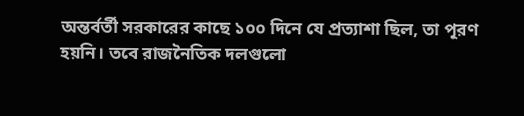অন্তর্বর্তী সরকারের কাছে ১০০ দিনে যে প্রত্যাশা ছিল, তা পূরণ হয়নি। তবে রাজনৈতিক দলগুলো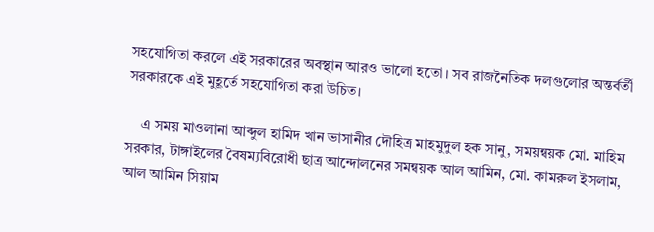সহযোগিতা করলে এই সরকারের অবস্থান আরও ভালো হতো। সব রাজনৈতিক দলগুলোর অন্তর্বর্তী সরকারকে এই মুহূর্তে সহযোগিতা করা উচিত।

    এ সময় মাওলানা আব্দুল হামিদ খান ভাসানীর দৌহিত্র মাহমুদুল হক সানু, সময়ন্বয়ক মো. মাহিম সরকার, টাঙ্গাইলের বৈষম্যবিরোধী ছাত্র আন্দোলনের সমন্বয়ক আল আমিন, মো. কামরুল ইসলাম, আল আমিন সিয়াম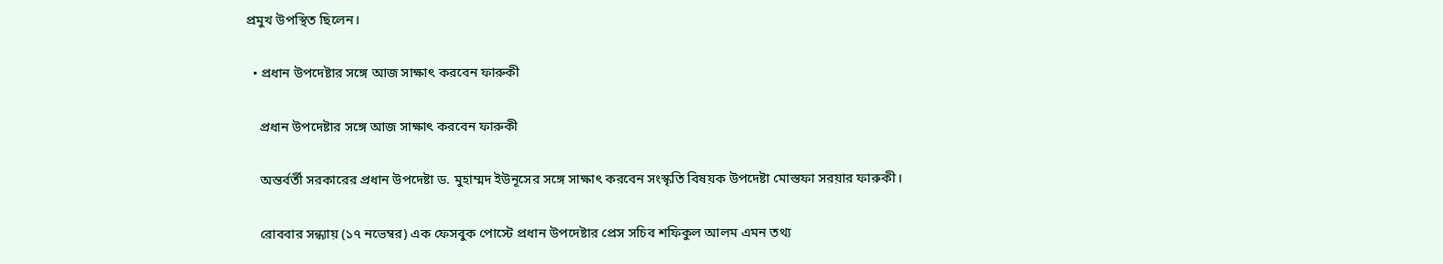প্রমুখ উপস্থিত ছিলেন।

  • প্রধান উপদেষ্টার সঙ্গে আজ সাক্ষাৎ করবেন ফারুকী

    প্রধান উপদেষ্টার সঙ্গে আজ সাক্ষাৎ করবেন ফারুকী

    অন্তর্বর্তী সরকারের প্রধান উপদেষ্টা ড. মুহাম্মদ ইউনূসের সঙ্গে সাক্ষাৎ করবেন সংস্কৃতি বিষয়ক উপদেষ্টা মোস্তফা সরয়ার ফারুকী।

    রোববার সন্ধ্যায় (১৭ নভেম্বর) এক ফেসবুক পোস্টে প্রধান উপদেষ্টার প্রেস সচিব শফিকুল আলম এমন তথ্য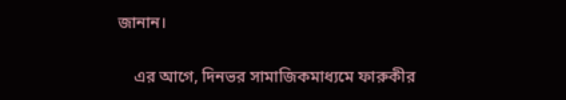জানান।

    এর আগে, দিনভর সামাজিকমাধ্যমে ফারুকীর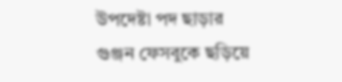উপদেষ্টা পদ ছাড়ার গুঞ্জন ফেসবুকে ছড়িয়ে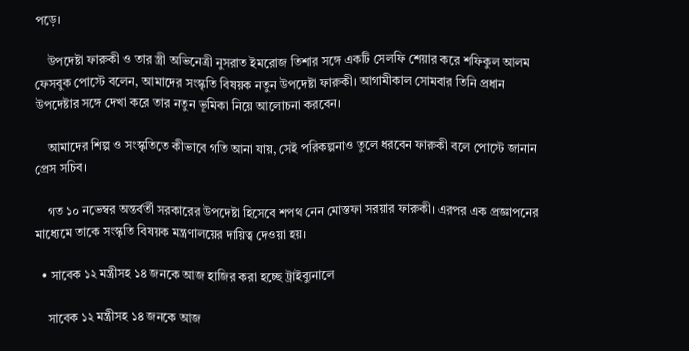পড়ে।

    উপদেষ্টা ফারুকী ও তার স্ত্রী অভিনেত্রী নুসরাত ইমরোজ তিশার সঙ্গে একটি সেলফি শেয়ার করে শফিকুল আলম ফেসবুক পোস্টে বলেন, আমাদের সংস্কৃতি বিষয়ক নতুন উপদেষ্টা ফারুকী। আগামীকাল সোমবার তিনি প্রধান উপদেষ্টার সঙ্গে দেখা করে তার নতুন ভূমিকা নিয়ে আলোচনা করবেন।

    আমাদের শিল্প ও সংস্কৃতিতে কীভাবে গতি আনা যায়, সেই পরিকল্পনাও তুলে ধরবেন ফারুকী বলে পোস্টে জানান প্রেস সচিব।

    গত ১০ নভেম্বর অন্তর্বর্তী সরকারের উপদেষ্টা হিসেবে শপথ নেন মোস্তফা সরয়ার ফারুকী। এরপর এক প্রজ্ঞাপনের মাধ্যেমে তাকে সংস্কৃতি বিষয়ক মন্ত্রণালয়ের দায়িত্ব দেওয়া হয়।

  • সাবেক ১২ মন্ত্রীসহ ১৪ জনকে আজ হাজির করা হচ্ছে ট্রাইব্যুনালে

    সাবেক ১২ মন্ত্রীসহ ১৪ জনকে আজ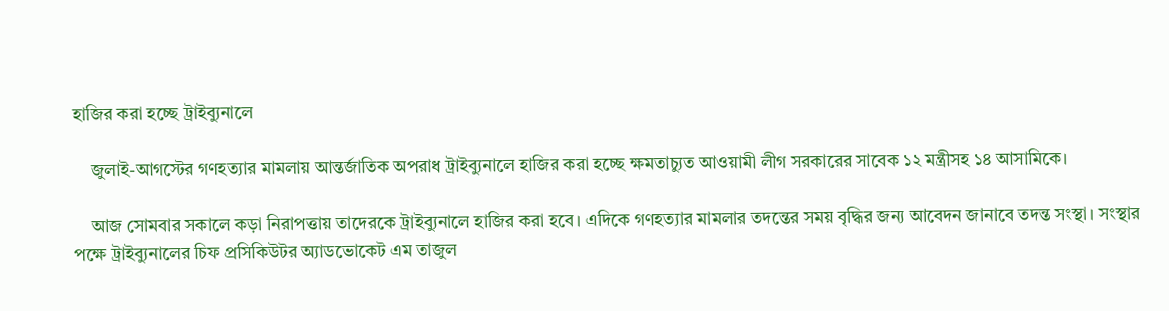হাজির করা হচ্ছে ট্রাইব্যুনালে

    জুলাই-আগস্টের গণহত্যার মামলায় আন্তর্জাতিক অপরাধ ট্রাইব্যুনালে হাজির করা হচ্ছে ক্ষমতাচ্যুত আওয়ামী লীগ সরকারের সাবেক ১২ মন্ত্রীসহ ১৪ আসামিকে।

    আজ সোমবার সকালে কড়া নিরাপত্তায় তাদেরকে ট্রাইব্যুনালে হাজির করা হবে। এদিকে গণহত্যার মামলার তদন্তের সময় বৃদ্ধির জন্য আবেদন জানাবে তদন্ত সংস্থা। সংস্থার পক্ষে ট্রাইব্যুনালের চিফ প্রসিকিউটর অ্যাডভোকেট এম তাজুল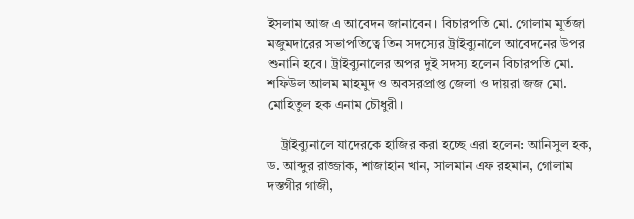ইসলাম আজ এ আবেদন জানাবেন। বিচারপতি মো. গোলাম মূর্তজা মজুমদারের সভাপতিত্বে তিন সদস্যের ট্রাইব্যুনালে আবেদনের উপর শুনানি হবে। ট্রাইব্যুনালের অপর দুই সদস্য হলেন বিচারপতি মো. শফিউল আলম মাহমুদ ও অবসরপ্রাপ্ত জেলা ও দায়রা জজ মো. মোহিতুল হক এনাম চৌধুরী।

    ট্রাইব্যুনালে যাদেরকে হাজির করা হচ্ছে এরা হলেন: আনিসুল হক, ড. আব্দুর রাজ্জাক, শাজাহান খান, সালমান এফ রহমান, গোলাম দস্তগীর গাজী,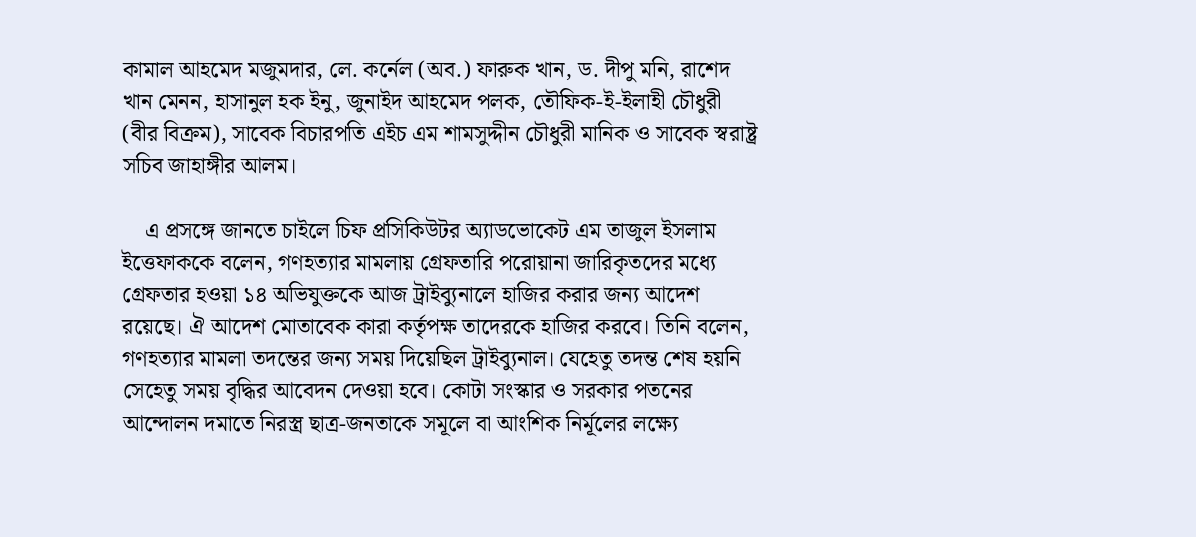কামাল আহমেদ মজুমদার, লে. কর্নেল (অব.) ফারুক খান, ড. দীপু মনি, রাশেদ খান মেনন, হাসানুল হক ইনু, জুনাইদ আহমেদ পলক, তৌফিক-ই-ইলাহী চৌধুরী (বীর বিক্রম), সাবেক বিচারপতি এইচ এম শামসুদ্দীন চৌধুরী মানিক ও সাবেক স্বরাষ্ট্র সচিব জাহাঙ্গীর আলম।

    এ প্রসঙ্গে জানতে চাইলে চিফ প্রসিকিউটর অ্যাডভোকেট এম তাজুল ইসলাম ইত্তেফাককে বলেন, গণহত্যার মামলায় গ্রেফতারি পরোয়ানা জারিকৃতদের মধ্যে গ্রেফতার হওয়া ১৪ অভিযুক্তকে আজ ট্রাইব্যুনালে হাজির করার জন্য আদেশ রয়েছে। ঐ আদেশ মোতাবেক কারা কর্তৃপক্ষ তাদেরকে হাজির করবে। তিনি বলেন, গণহত্যার মামলা তদন্তের জন্য সময় দিয়েছিল ট্রাইব্যুনাল। যেহেতু তদন্ত শেষ হয়নি সেহেতু সময় বৃদ্ধির আবেদন দেওয়া হবে। কোটা সংস্কার ও সরকার পতনের আন্দোলন দমাতে নিরস্ত্র ছাত্র-জনতাকে সমূলে বা আংশিক নির্মূলের লক্ষ্যে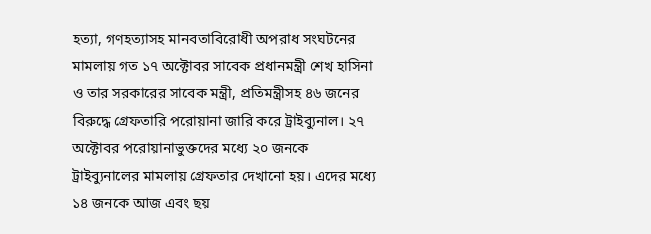হত্যা, গণহত্যাসহ মানবতাবিরোধী অপরাধ সংঘটনের মামলায় গত ১৭ অক্টোবর সাবেক প্রধানমন্ত্রী শেখ হাসিনা ও তার সরকারের সাবেক মন্ত্রী, প্রতিমন্ত্রীসহ ৪৬ জনের বিরুদ্ধে গ্রেফতারি পরোয়ানা জারি করে ট্রাইব্যুনাল। ২৭ অক্টোবর পরোয়ানাভুক্তদের মধ্যে ২০ জনকে ট্রাইব্যুনালের মামলায় গ্রেফতার দেখানো হয়। এদের মধ্যে ১৪ জনকে আজ এবং ছয়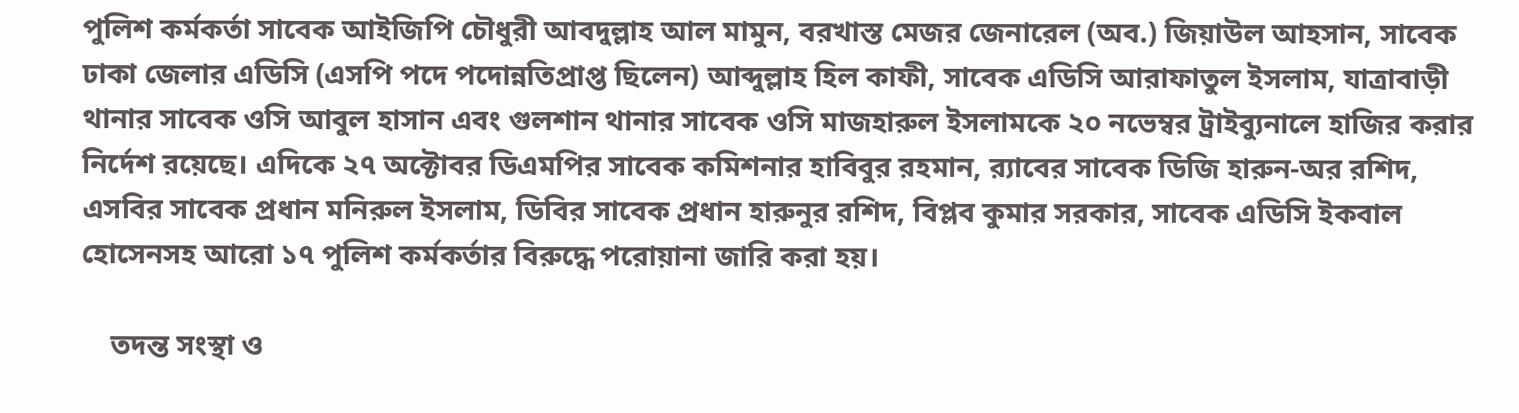পুলিশ কর্মকর্তা সাবেক আইজিপি চৌধুরী আবদুল্লাহ আল মামুন, বরখাস্ত মেজর জেনারেল (অব.) জিয়াউল আহসান, সাবেক ঢাকা জেলার এডিসি (এসপি পদে পদোন্নতিপ্রাপ্ত ছিলেন) আব্দুল্লাহ হিল কাফী, সাবেক এডিসি আরাফাতুল ইসলাম, যাত্রাবাড়ী থানার সাবেক ওসি আবুল হাসান এবং গুলশান থানার সাবেক ওসি মাজহারুল ইসলামকে ২০ নভেম্বর ট্রাইব্যুনালে হাজির করার নির্দেশ রয়েছে। এদিকে ২৭ অক্টোবর ডিএমপির সাবেক কমিশনার হাবিবুর রহমান, র‍্যাবের সাবেক ডিজি হারুন-অর রশিদ, এসবির সাবেক প্রধান মনিরুল ইসলাম, ডিবির সাবেক প্রধান হারুনুর রশিদ, বিপ্লব কুমার সরকার, সাবেক এডিসি ইকবাল হোসেনসহ আরো ১৭ পুলিশ কর্মকর্তার বিরুদ্ধে পরোয়ানা জারি করা হয়।

    তদন্ত সংস্থা ও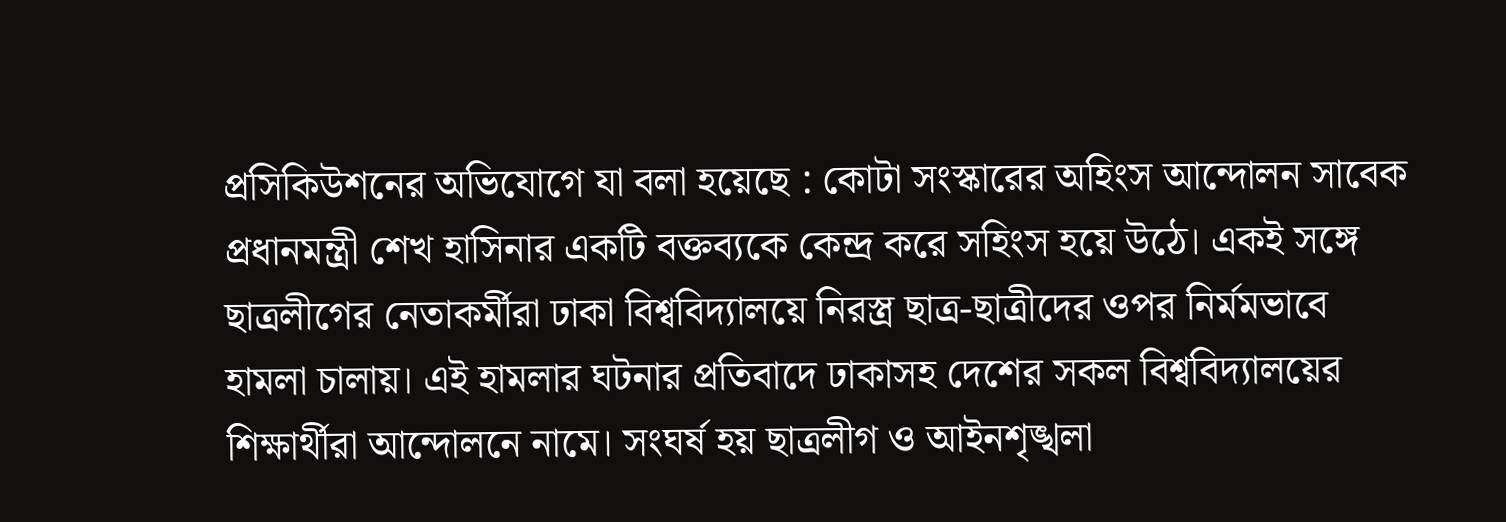প্রসিকিউশনের অভিযোগে যা বলা হয়েছে : কোটা সংস্কারের অহিংস আন্দোলন সাবেক প্রধানমন্ত্রী শেখ হাসিনার একটি বক্তব্যকে কেন্দ্র করে সহিংস হয়ে উঠে। একই সঙ্গে ছাত্রলীগের নেতাকর্মীরা ঢাকা বিশ্ববিদ্যালয়ে নিরস্ত্র ছাত্র-ছাত্রীদের ওপর নির্মমভাবে হামলা চালায়। এই হামলার ঘটনার প্রতিবাদে ঢাকাসহ দেশের সকল বিশ্ববিদ্যালয়ের শিক্ষার্থীরা আন্দোলনে নামে। সংঘর্ষ হয় ছাত্রলীগ ও আইনশৃঙ্খলা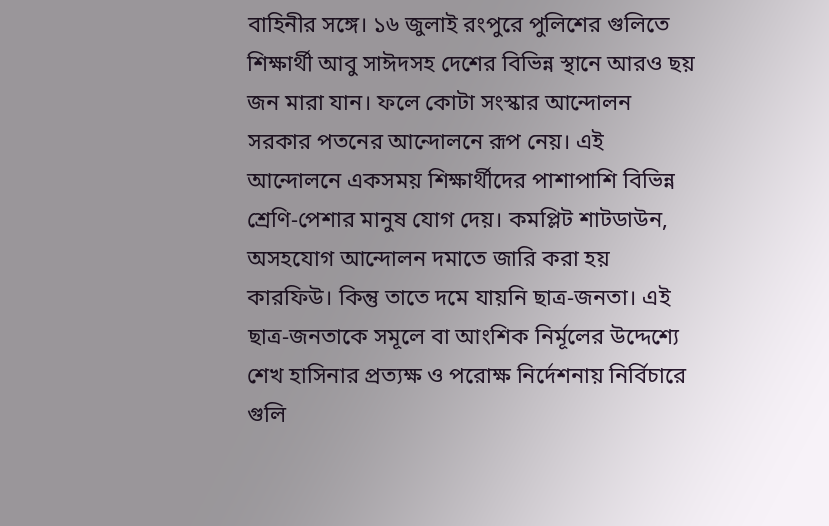বাহিনীর সঙ্গে। ১৬ জুলাই রংপুরে পুলিশের গুলিতে শিক্ষার্থী আবু সাঈদসহ দেশের বিভিন্ন স্থানে আরও ছয় জন মারা যান। ফলে কোটা সংস্কার আন্দোলন সরকার পতনের আন্দোলনে রূপ নেয়। এই আন্দোলনে একসময় শিক্ষার্থীদের পাশাপাশি বিভিন্ন শ্রেণি-পেশার মানুষ যোগ দেয়। কমপ্লিট শাটডাউন, অসহযোগ আন্দোলন দমাতে জারি করা হয় কারফিউ। কিন্তু তাতে দমে যায়নি ছাত্র-জনতা। এই ছাত্র-জনতাকে সমূলে বা আংশিক নির্মূলের উদ্দেশ্যে শেখ হাসিনার প্রত্যক্ষ ও পরোক্ষ নির্দেশনায় নির্বিচারে গুলি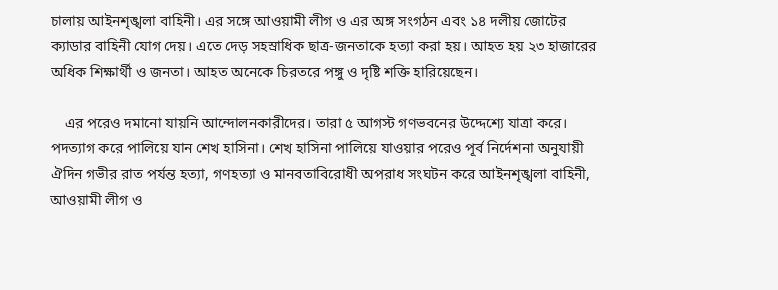চালায় আইনশৃঙ্খলা বাহিনী। এর সঙ্গে আওয়ামী লীগ ও এর অঙ্গ সংগঠন এবং ১৪ দলীয় জোটের ক্যাডার বাহিনী যোগ দেয়। এতে দেড় সহস্রাধিক ছাত্র-জনতাকে হত্যা করা হয়। আহত হয় ২৩ হাজারের অধিক শিক্ষার্থী ও জনতা। আহত অনেকে চিরতরে পঙ্গু ও দৃষ্টি শক্তি হারিয়েছেন।

    এর পরেও দমানো যায়নি আন্দোলনকারীদের। তারা ৫ আগস্ট গণভবনের উদ্দেশ্যে যাত্রা করে। পদত্যাগ করে পালিয়ে যান শেখ হাসিনা। শেখ হাসিনা পালিয়ে যাওয়ার পরেও পূর্ব নির্দেশনা অনুযায়ী ঐদিন গভীর রাত পর্যন্ত হত্যা, গণহত্যা ও মানবতাবিরোধী অপরাধ সংঘটন করে আইনশৃঙ্খলা বাহিনী, আওয়ামী লীগ ও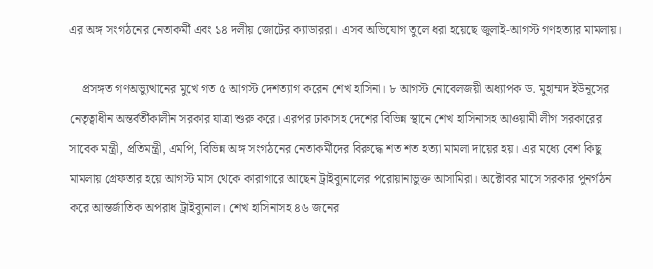এর অঙ্গ সংগঠনের নেতাকর্মী এবং ১৪ দলীয় জোটের ক্যাডাররা। এসব অভিযোগ তুলে ধরা হয়েছে জুলাই-আগস্ট গণহত্যার মামলায়।

    প্রসঙ্গত গণঅভ্যুত্থানের মুখে গত ৫ আগস্ট দেশত্যাগ করেন শেখ হাসিনা। ৮ আগস্ট নোবেলজয়ী অধ্যাপক ড. মুহাম্মদ ইউনূসের নেতৃত্বাধীন অন্তর্বর্তীকালীন সরকার যাত্রা শুরু করে। এরপর ঢাকাসহ দেশের বিভিন্ন স্থানে শেখ হাসিনাসহ আওয়ামী লীগ সরকারের সাবেক মন্ত্রী, প্রতিমন্ত্রী, এমপি, বিভিন্ন অঙ্গ সংগঠনের নেতাকর্মীদের বিরুদ্ধে শত শত হত্যা মামলা দায়ের হয়। এর মধ্যে বেশ কিছু মামলায় গ্রেফতার হয়ে আগস্ট মাস থেকে কারাগারে আছেন ট্রাইব্যুনালের পরোয়ানাভুক্ত আসামিরা। অক্টোবর মাসে সরকার পুনর্গঠন করে আন্তর্জাতিক অপরাধ ট্রাইব্যুনাল। শেখ হাসিনাসহ ৪৬ জনের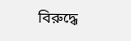বিরুদ্ধে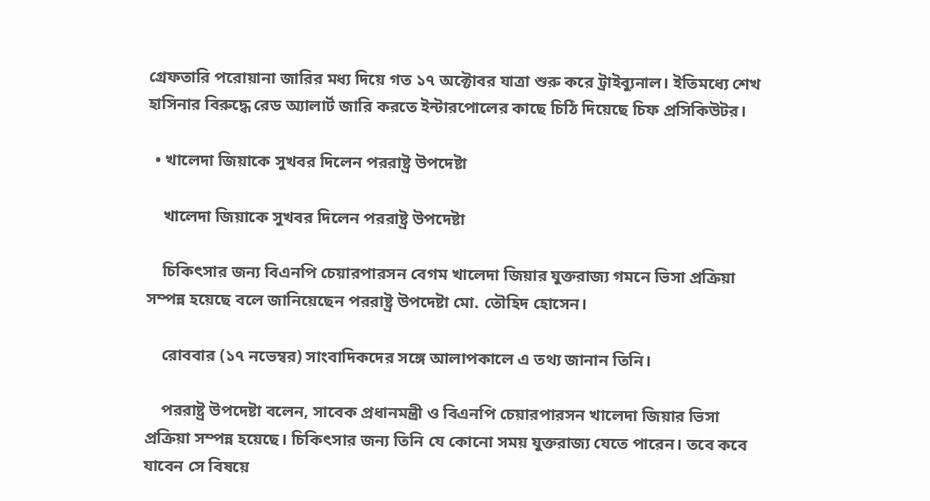গ্রেফতারি পরোয়ানা জারির মধ্য দিয়ে গত ১৭ অক্টোবর যাত্রা শুরু করে ট্রাইব্যুনাল। ইতিমধ্যে শেখ হাসিনার বিরুদ্ধে রেড অ্যালার্ট জারি করতে ইন্টারপোলের কাছে চিঠি দিয়েছে চিফ প্রসিকিউটর।

  • খালেদা জিয়াকে সুখবর দিলেন পররাষ্ট্র উপদেষ্টা

    খালেদা জিয়াকে সুখবর দিলেন পররাষ্ট্র উপদেষ্টা

    চিকিৎসার জন্য বিএনপি চেয়ারপারসন বেগম খালেদা জিয়ার যুক্তরাজ্য গমনে ভিসা প্রক্রিয়া সম্পন্ন হয়েছে বলে জানিয়েছেন পররাষ্ট্র উপদেষ্টা মো. তৌহিদ হোসেন।

    রোববার (১৭ নভেম্বর) সাংবাদিকদের সঙ্গে আলাপকালে এ তথ্য জানান তিনি।

    পররাষ্ট্র উপদেষ্টা বলেন, সাবেক প্রধানমন্ত্রী ও বিএনপি চেয়ারপারসন খালেদা জিয়ার ভিসা প্রক্রিয়া সম্পন্ন হয়েছে। চিকিৎসার জন্য তিনি যে কোনো সময় যুক্তরাজ্য যেতে পারেন। তবে কবে যাবেন সে বিষয়ে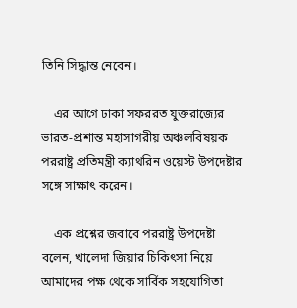তিনি সিদ্ধান্ত নেবেন।

    এর আগে ঢাকা সফররত যুক্তরাজ্যের ভারত-প্রশান্ত মহাসাগরীয় অঞ্চলবিষয়ক পররাষ্ট্র প্রতিমন্ত্রী ক্যাথরিন ওয়েস্ট উপদেষ্টার সঙ্গে সাক্ষাৎ করেন।

    এক প্রশ্নের জবাবে পররাষ্ট্র উপদেষ্টা বলেন, খালেদা জিয়ার চিকিৎসা নিয়ে আমাদের পক্ষ থেকে সার্বিক সহযোগিতা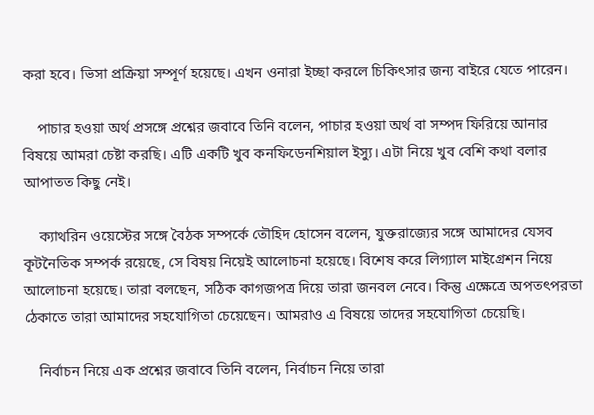করা হবে। ভিসা প্রক্রিয়া সম্পূর্ণ হয়েছে। এখন ওনারা ইচ্ছা করলে চিকিৎসার জন্য বাইরে যেতে পারেন।

    পাচার হওয়া অর্থ প্রসঙ্গে প্রশ্নের জবাবে তিনি বলেন, পাচার হওয়া অর্থ বা সম্পদ ফিরিয়ে আনার বিষয়ে আমরা চেষ্টা করছি। এটি একটি খুব কনফিডেনশিয়াল ইস্যু। এটা নিয়ে খুব বেশি কথা বলার আপাতত কিছু নেই।

    ক্যাথরিন ওয়েস্টের সঙ্গে বৈঠক সম্পর্কে তৌহিদ হোসেন বলেন, যুক্তরাজ্যের সঙ্গে আমাদের যেসব কূটনৈতিক সম্পর্ক রয়েছে, সে বিষয় নিয়েই আলোচনা হয়েছে। বিশেষ করে লিগ্যাল মাইগ্রেশন নিয়ে আলোচনা হয়েছে। তারা বলছেন, সঠিক কাগজপত্র দিয়ে তারা জনবল নেবে। কিন্তু এক্ষেত্রে অপতৎপরতা ঠেকাতে তারা আমাদের সহযোগিতা চেয়েছেন। আমরাও এ বিষয়ে তাদের সহযোগিতা চেয়েছি।

    নির্বাচন নিয়ে এক প্রশ্নের জবাবে তিনি বলেন, নির্বাচন নিয়ে তারা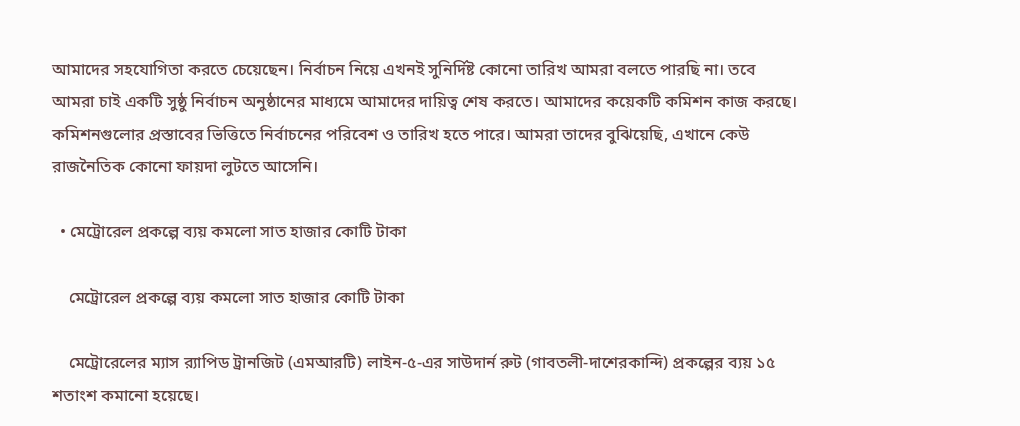আমাদের সহযোগিতা করতে চেয়েছেন। নির্বাচন নিয়ে এখনই সুনির্দিষ্ট কোনো তারিখ আমরা বলতে পারছি না। তবে আমরা চাই একটি সুষ্ঠু নির্বাচন অনুষ্ঠানের মাধ্যমে আমাদের দায়িত্ব শেষ করতে। আমাদের কয়েকটি কমিশন কাজ করছে। কমিশনগুলোর প্রস্তাবের ভিত্তিতে নির্বাচনের পরিবেশ ও তারিখ হতে পারে। আমরা তাদের বুঝিয়েছি, এখানে কেউ রাজনৈতিক কোনো ফায়দা লুটতে আসেনি।

  • মেট্রোরেল প্রকল্পে ব্যয় কমলো সাত হাজার কোটি টাকা

    মেট্রোরেল প্রকল্পে ব্যয় কমলো সাত হাজার কোটি টাকা

    মেট্রোরেলের ম্যাস র‍্যাপিড ট্রানজিট (এমআরটি) লাইন-৫-এর সাউদার্ন রুট (গাবতলী-দাশেরকান্দি) প্রকল্পের ব্যয় ১৫ শতাংশ কমানো হয়েছে।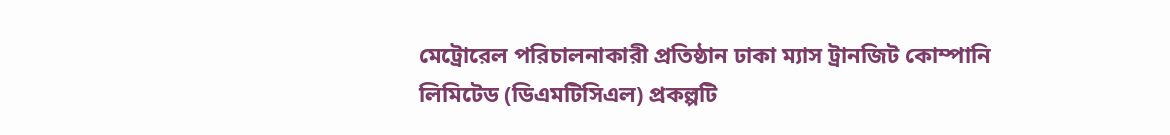মেট্রোরেল পরিচালনাকারী প্রতিষ্ঠান ঢাকা ম্যাস ট্রানজিট কোম্পানি লিমিটেড (ডিএমটিসিএল) প্রকল্পটি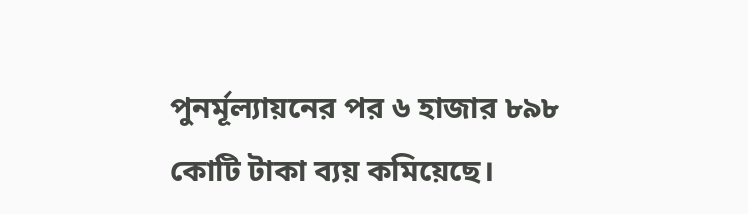পুনর্মূল্যায়নের পর ৬ হাজার ৮৯৮ কোটি টাকা ব্যয় কমিয়েছে।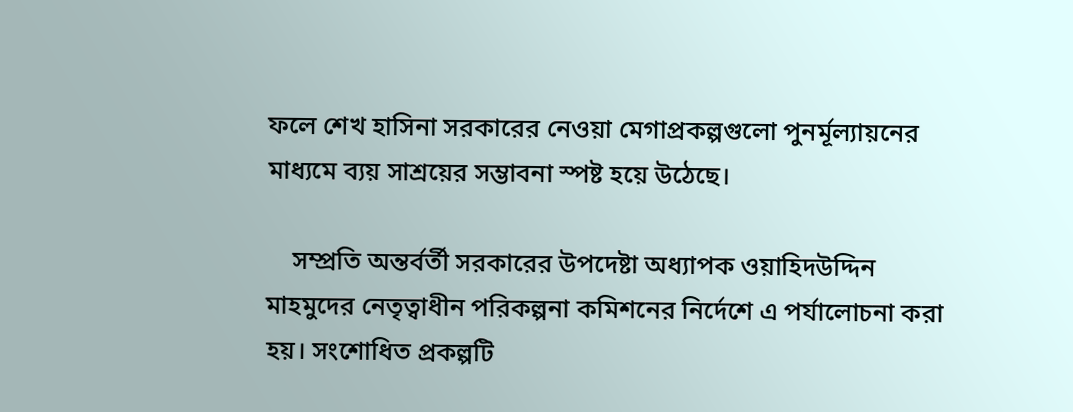ফলে শেখ হাসিনা সরকারের নেওয়া মেগাপ্রকল্পগুলো পুনর্মূল্যায়নের মাধ্যমে ব্যয় সাশ্রয়ের সম্ভাবনা স্পষ্ট হয়ে উঠেছে।

    সম্প্রতি অন্তর্বর্তী সরকারের উপদেষ্টা অধ্যাপক ওয়াহিদউদ্দিন মাহমুদের নেতৃত্বাধীন পরিকল্পনা কমিশনের নির্দেশে এ পর্যালোচনা করা হয়। সংশোধিত প্রকল্পটি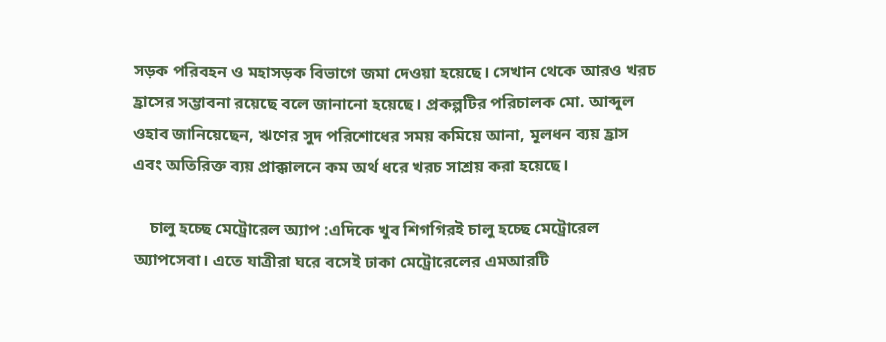সড়ক পরিবহন ও মহাসড়ক বিভাগে জমা দেওয়া হয়েছে। সেখান থেকে আরও খরচ হ্রাসের সম্ভাবনা রয়েছে বলে জানানো হয়েছে। প্রকল্পটির পরিচালক মো. আব্দুল ওহাব জানিয়েছেন, ঋণের সুদ পরিশোধের সময় কমিয়ে আনা, মূলধন ব্যয় হ্রাস এবং অতিরিক্ত ব্যয় প্রাক্কালনে কম অর্থ ধরে খরচ সাশ্রয় করা হয়েছে।

    চালু হচ্ছে মেট্রোরেল অ্যাপ :এদিকে খুব শিগগিরই চালু হচ্ছে মেট্রোরেল অ্যাপসেবা। এতে যাত্রীরা ঘরে বসেই ঢাকা মেট্রোরেলের এমআরটি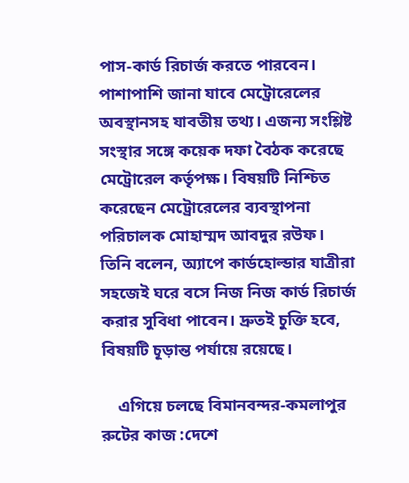পাস-কার্ড রিচার্জ করতে পারবেন। পাশাপাশি জানা যাবে মেট্রোরেলের অবস্থানসহ যাবতীয় তথ্য। এজন্য সংশ্লিষ্ট সংস্থার সঙ্গে কয়েক দফা বৈঠক করেছে মেট্রোরেল কর্তৃপক্ষ। বিষয়টি নিশ্চিত করেছেন মেট্রোরেলের ব্যবস্থাপনা পরিচালক মোহাম্মদ আবদুর রউফ। তিনি বলেন, অ্যাপে কার্ডহোল্ডার যাত্রীরা সহজেই ঘরে বসে নিজ নিজ কার্ড রিচার্জ করার সুবিধা পাবেন। দ্রুতই চুক্তি হবে, বিষয়টি চূড়ান্ত পর্যায়ে রয়েছে।

    এগিয়ে চলছে বিমানবন্দর-কমলাপুর রুটের কাজ :দেশে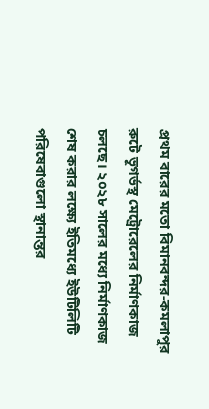প্রথম বারের মতো বিমানবন্দর-কমলাপুর রুটে ভূগর্ভস্থ মেট্রোরেলের নির্মাণকাজ চলছে। ২০২৮ সালের মধ্যে নির্মাণকাজ শেষ করার লক্ষ্যে ইতিমধ্যে ইউটিলিটি পরিষেবাগুলো স্থানান্তর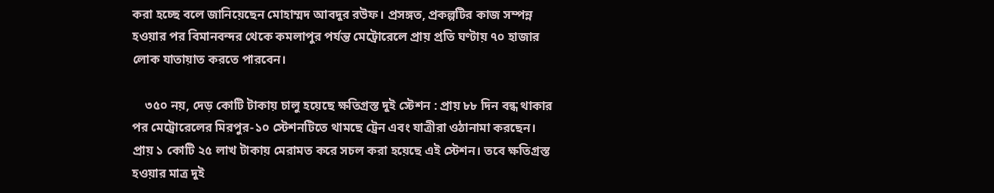করা হচ্ছে বলে জানিয়েছেন মোহাম্মদ আবদুর রউফ। প্রসঙ্গত, প্রকল্পটির কাজ সম্পন্ন হওয়ার পর বিমানবন্দর থেকে কমলাপুর পর্যন্ত মেট্রোরেলে প্রায় প্রতি ঘণ্টায় ৭০ হাজার লোক যাতায়াত করতে পারবেন।

    ৩৫০ নয়, দেড় কোটি টাকায় চালু হয়েছে ক্ষতিগ্রস্ত দুই স্টেশন : প্রায় ৮৮ দিন বন্ধ থাকার পর মেট্রোরেলের মিরপুর-১০ স্টেশন‌টিতে থাম‌ছে‌ ট্রেন এবং যাত্রীরা ওঠানামা কর‌ছেন। প্রায় ১ কো‌টি ২৫ লাখ টাকায় মেরামত ‌করে সচল করা হয়েছে এই স্টেশন। ত‌বে ক্ষতিগ্রস্ত হওয়ার মাত্র দুই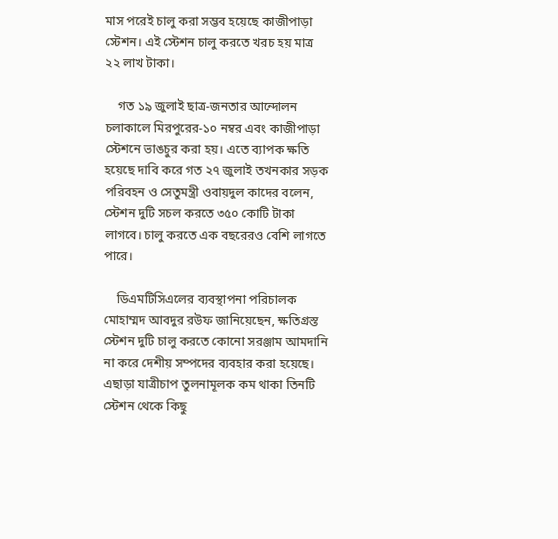মাস পরেই চালু করা সম্ভব হয়েছে কাজীপাড়া স্টেশন। এই স্টেশন চালু করতে খরচ হয় মাত্র ২২ লাখ টাকা।

    গত ১৯ জুলাই ছাত্র-জনতার আন্দোলন চলাকালে মিরপুরের-১০ নম্বর এবং কাজীপাড়া স্টেশনে ভাঙচুর করা হয়। এ‌তে ব্যাপক ক্ষ‌তি হয়ে‌ছে দাবি করে গত ২৭ জুলাই তখনকার সড়ক প‌রিবহন ও সেতুমন্ত্রী ওবায়দুল কা‌দের বলেন, স্টেশন দু‌টি সচল করতে ৩৫০ কোটি টাকা লাগবে। চালু কর‌তে এক বছরেরও বেশি লাগ‌তে পারে।

    ডিএমটিসিএলের ব্যবস্থাপনা পরিচালক মোহাম্মদ আবদুর রউফ জানিয়েছেন, ক্ষতিগ্রস্ত স্টেশন দুটি চালু করতে কোনো সরঞ্জাম আমদানি না করে দেশীয় সম্পদের ব্যবহার করা হয়েছে। এছাড়া যাত্রীচাপ তুলনামূলক কম থাকা তিনটি স্টেশন থে‌কে কিছু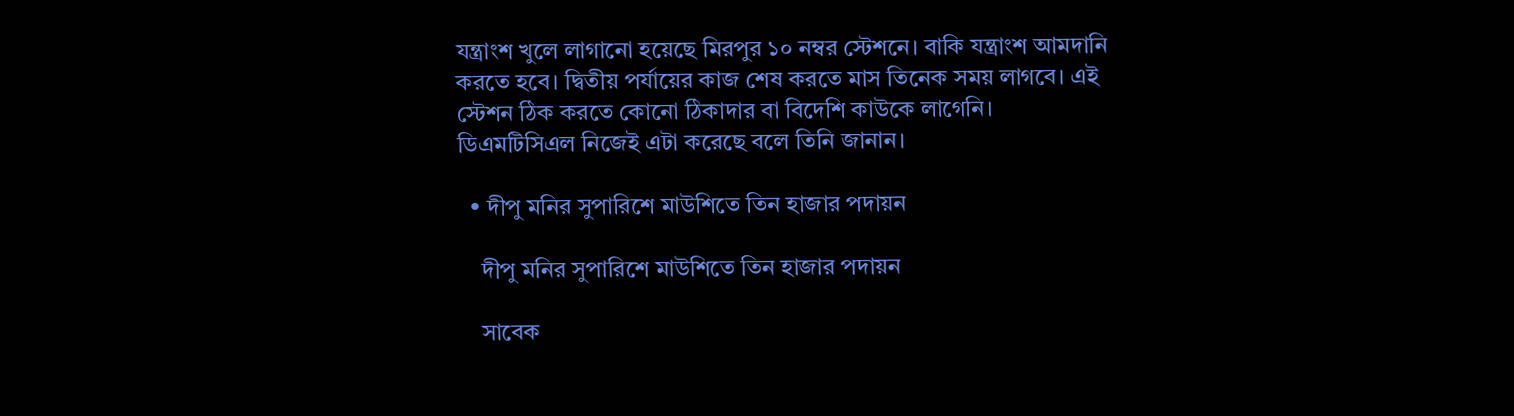যন্ত্রাংশ খুলে লাগা‌নো হ‌য়ে‌ছে মি‌রপুর ১০ নম্বর স্টেশ‌নে। বা‌কি যন্ত্রাংশ আমদা‌নি কর‌তে হ‌বে। দ্বিতীয় পর্যায়ের কাজ শেষ করতে মাস তিনেক সময় লাগবে। এই স্টেশন ঠিক করতে কোনো ঠিকাদার বা বিদেশি কাউকে লাগেনি। ডিএমটিসিএল নিজেই এটা করেছে বলে তিনি জানান।

  • দীপু মনির সুপারিশে মাউশিতে তিন হাজার পদায়ন

    দীপু মনির সুপারিশে মাউশিতে তিন হাজার পদায়ন

    সাবেক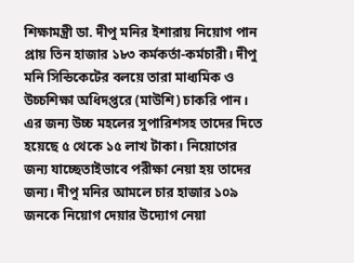শিক্ষামন্ত্রী ডা. দীপু মনির ইশারায় নিয়োগ পান প্রায় তিন হাজার ১৮৩ কর্মকর্তা-কর্মচারী। দীপু মনি সিন্ডিকেটের বলয়ে তারা মাধ্যমিক ও উচ্চশিক্ষা অধিদপ্তরে (মাউশি) চাকরি পান। এর জন্য উচ্চ মহলের সুপারিশসহ তাদের দিতে হয়েছে ৫ থেকে ১৫ লাখ টাকা। নিয়োগের জন্য যাচ্ছেতাইভাবে পরীক্ষা নেয়া হয় তাদের জন্য। দীপু মনির আমলে চার হাজার ১০৯ জনকে নিয়োগ দেয়ার উদ্যোগ নেয়া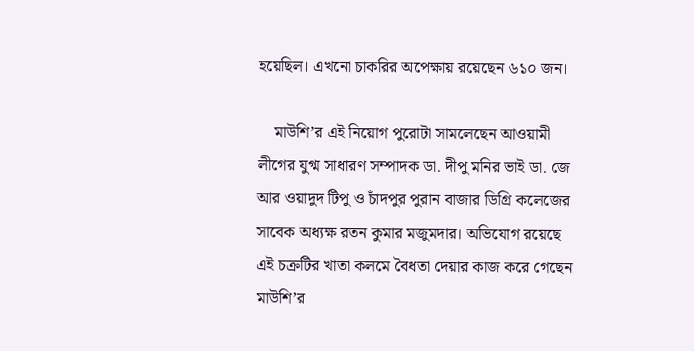হয়েছিল। এখনো চাকরির অপেক্ষায় রয়েছেন ৬১০ জন।

    মাউশি’র এই নিয়োগ পুরোটা সামলেছেন আওয়ামী লীগের যুগ্ম সাধারণ সম্পাদক ডা. দীপু মনির ভাই ডা. জে আর ওয়াদুদ টিপু ও চাঁদপুর পুরান বাজার ডিগ্রি কলেজের সাবেক অধ্যক্ষ রতন কুমার মজুমদার। অভিযোগ রয়েছে এই চক্রটির খাতা কলমে বৈধতা দেয়ার কাজ করে গেছেন মাউশি’র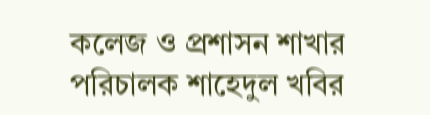কলেজ ও প্রশাসন শাখার পরিচালক শাহেদুল খবির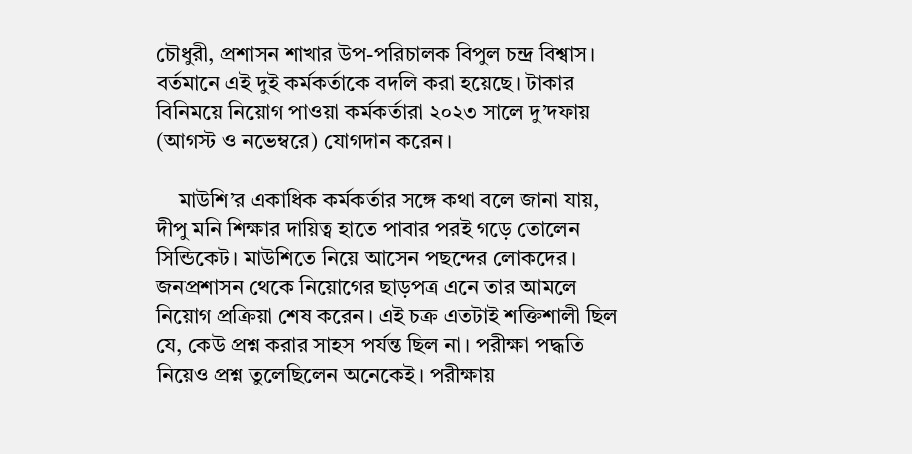চৌধুরী, প্রশাসন শাখার উপ-পরিচালক বিপুল চন্দ্র বিশ্বাস। বর্তমানে এই দুই কর্মকর্তাকে বদলি করা হয়েছে। টাকার বিনিময়ে নিয়োগ পাওয়া কর্মকর্তারা ২০২৩ সালে দু’দফায় (আগস্ট ও নভেম্বরে) যোগদান করেন।

    মাউশি’র একাধিক কর্মকর্তার সঙ্গে কথা বলে জানা যায়, দীপু মনি শিক্ষার দায়িত্ব হাতে পাবার পরই গড়ে তোলেন সিন্ডিকেট। মাউশিতে নিয়ে আসেন পছন্দের লোকদের। জনপ্রশাসন থেকে নিয়োগের ছাড়পত্র এনে তার আমলে নিয়োগ প্রক্রিয়া শেষ করেন। এই চক্র এতটাই শক্তিশালী ছিল যে, কেউ প্রশ্ন করার সাহস পর্যন্ত ছিল না। পরীক্ষা পদ্ধতি নিয়েও প্রশ্ন তুলেছিলেন অনেকেই। পরীক্ষায়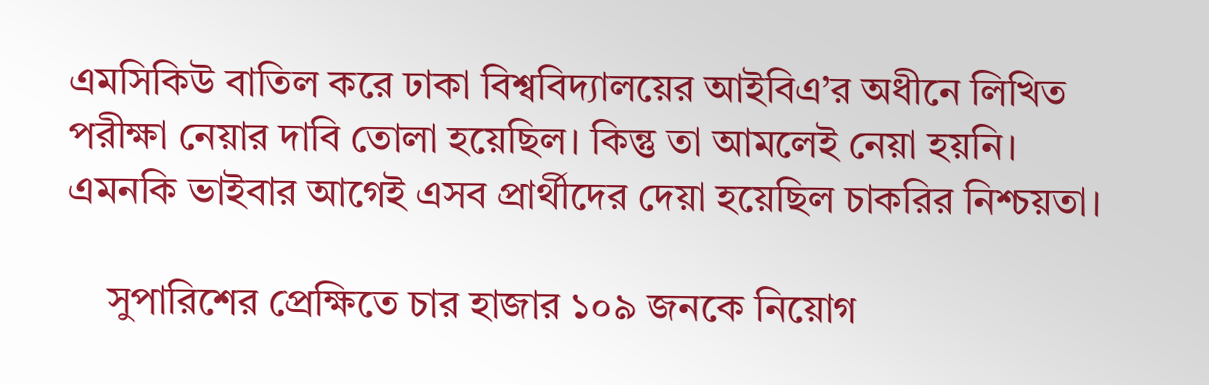এমসিকিউ বাতিল করে ঢাকা বিশ্ববিদ্যালয়ের আইবিএ’র অধীনে লিখিত পরীক্ষা নেয়ার দাবি তোলা হয়েছিল। কিন্তু তা আমলেই নেয়া হয়নি। এমনকি ভাইবার আগেই এসব প্রার্থীদের দেয়া হয়েছিল চাকরির নিশ্চয়তা।

    সুপারিশের প্রেক্ষিতে চার হাজার ১০৯ জনকে নিয়োগ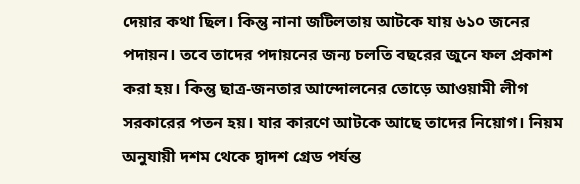দেয়ার কথা ছিল। কিন্তু নানা জটিলতায় আটকে যায় ৬১০ জনের পদায়ন। তবে তাদের পদায়নের জন্য চলতি বছরের জুনে ফল প্রকাশ করা হয়। কিন্তু ছাত্র-জনতার আন্দোলনের তোড়ে আওয়ামী লীগ সরকারের পতন হয়। যার কারণে আটকে আছে তাদের নিয়োগ। নিয়ম অনুযায়ী দশম থেকে দ্বাদশ গ্রেড পর্যন্ত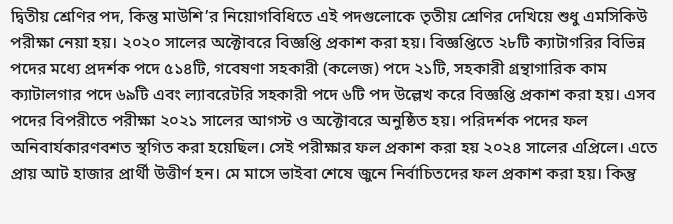দ্বিতীয় শ্রেণির পদ, কিন্তু মাউশি’র নিয়োগবিধিতে এই পদগুলোকে তৃতীয় শ্রেণির দেখিয়ে শুধু এমসিকিউ পরীক্ষা নেয়া হয়। ২০২০ সালের অক্টোবরে বিজ্ঞপ্তি প্রকাশ করা হয়। বিজ্ঞপ্তিতে ২৮টি ক্যাটাগরির বিভিন্ন পদের মধ্যে প্রদর্শক পদে ৫১৪টি, গবেষণা সহকারী (কলেজ) পদে ২১টি, সহকারী গ্রন্থাগারিক কাম ক্যাটালগার পদে ৬৯টি এবং ল্যাবরেটরি সহকারী পদে ৬টি পদ উল্লেখ করে বিজ্ঞপ্তি প্রকাশ করা হয়। এসব পদের বিপরীতে পরীক্ষা ২০২১ সালের আগস্ট ও অক্টোবরে অনুষ্ঠিত হয়। পরিদর্শক পদের ফল অনিবার্যকারণবশত স্থগিত করা হয়েছিল। সেই পরীক্ষার ফল প্রকাশ করা হয় ২০২৪ সালের এপ্রিলে। এতে প্রায় আট হাজার প্রার্থী উত্তীর্ণ হন। মে মাসে ভাইবা শেষে জুনে নির্বাচিতদের ফল প্রকাশ করা হয়। কিন্তু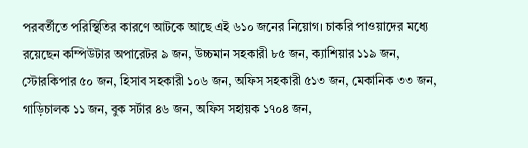পরবর্তীতে পরিস্থিতির কারণে আটকে আছে এই ৬১০ জনের নিয়োগ। চাকরি পাওয়াদের মধ্যে রয়েছেন কম্পিউটার অপারেটর ৯ জন, উচ্চমান সহকারী ৮৫ জন, ক্যাশিয়ার ১১৯ জন, স্টোরকিপার ৫০ জন, হিসাব সহকারী ১০৬ জন, অফিস সহকারী ৫১৩ জন, মেকানিক ৩৩ জন, গাড়িচালক ১১ জন, বুক সর্টার ৪৬ জন, অফিস সহায়ক ১৭০৪ জন,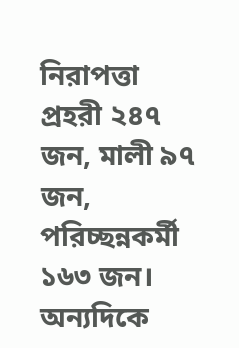নিরাপত্তা প্রহরী ২৪৭ জন, মালী ৯৭ জন, পরিচ্ছন্নকর্মী ১৬৩ জন। অন্যদিকে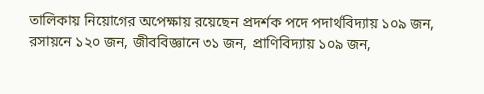তালিকায় নিয়োগের অপেক্ষায় রয়েছেন প্রদর্শক পদে পদার্থবিদ্যায় ১০৯ জন, রসায়নে ১২০ জন, জীববিজ্ঞানে ৩১ জন, প্রাণিবিদ্যায় ১০৯ জন,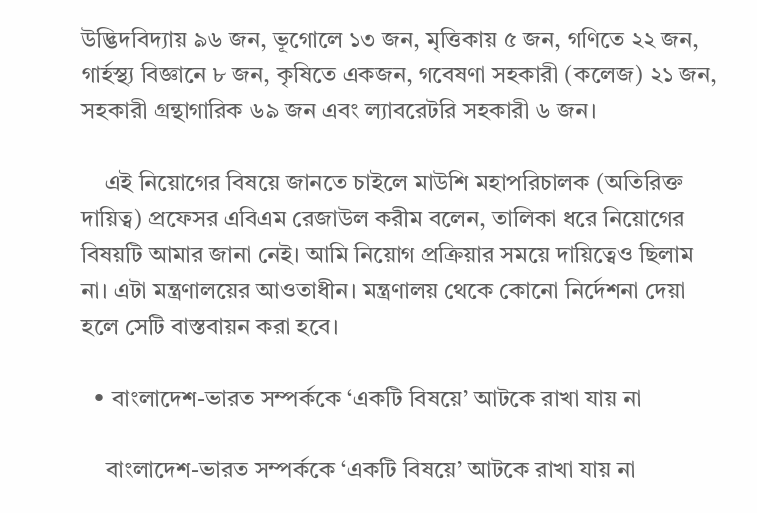উদ্ভিদবিদ্যায় ৯৬ জন, ভূগোলে ১৩ জন, মৃত্তিকায় ৫ জন, গণিতে ২২ জন, গার্হস্থ্য বিজ্ঞানে ৮ জন, কৃষিতে একজন, গবেষণা সহকারী (কলেজ) ২১ জন, সহকারী গ্রন্থাগারিক ৬৯ জন এবং ল্যাবরেটরি সহকারী ৬ জন।

    এই নিয়োগের বিষয়ে জানতে চাইলে মাউশি মহাপরিচালক (অতিরিক্ত দায়িত্ব) প্রফেসর এবিএম রেজাউল করীম বলেন, তালিকা ধরে নিয়োগের বিষয়টি আমার জানা নেই। আমি নিয়োগ প্রক্রিয়ার সময়ে দায়িত্বেও ছিলাম না। এটা মন্ত্রণালয়ের আওতাধীন। মন্ত্রণালয় থেকে কোনো নির্দেশনা দেয়া হলে সেটি বাস্তবায়ন করা হবে।

  • বাংলাদেশ-ভারত সম্পর্ককে ‘একটি বিষয়ে’ আটকে রাখা যায় না

    বাংলাদেশ-ভারত সম্পর্ককে ‘একটি বিষয়ে’ আটকে রাখা যায় না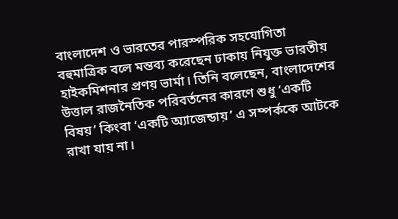বাংলাদেশ ও ভারতের পারস্পরিক সহযোগিতা বহুমাত্রিক বলে মন্তব্য করেছেন ঢাকায় নিযুক্ত ভারতীয় হাইকমিশনার প্রণয় ভার্মা। তিনি বলেছেন, বাংলাদেশের উত্তাল রাজনৈতিক পরিবর্তনের কারণে শুধু ‘একটি বিষয়’ কিংবা ‘একটি অ্যাজেন্ডায়’ এ সম্পর্ককে আটকে রাখা যায় না।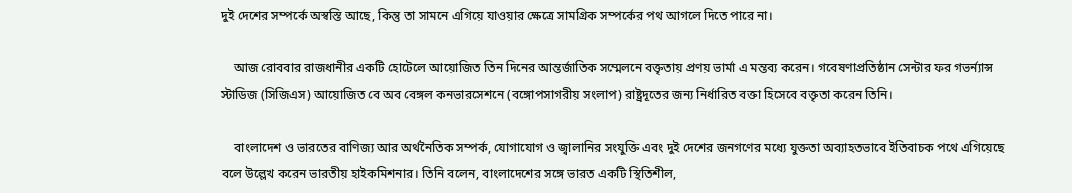দুই দেশের সম্পর্কে অস্বস্তি আছে, কিন্তু তা সামনে এগিয়ে যাওয়ার ক্ষেত্রে সামগ্রিক সম্পর্কের পথ আগলে দিতে পারে না।

    আজ রোববার রাজধানীর একটি হোটেলে আয়োজিত তিন দিনের আন্তর্জাতিক সম্মেলনে বক্তৃতায় প্রণয় ভার্মা এ মন্তব্য করেন। গবেষণাপ্রতিষ্ঠান সেন্টার ফর গভর্ন্যান্স স্টাডিজ (সিজিএস) আয়োজিত বে অব বেঙ্গল কনভারসেশনে (বঙ্গোপসাগরীয় সংলাপ) রাষ্ট্রদূতের জন্য নির্ধারিত বক্তা হিসেবে বক্তৃতা করেন তিনি।

    বাংলাদেশ ও ভারতের বাণিজ্য আর অর্থনৈতিক সম্পর্ক, যোগাযোগ ও জ্বালানির সংযুক্তি এবং দুই দেশের জনগণের মধ্যে যুক্ততা অব্যাহতভাবে ইতিবাচক পথে এগিয়েছে বলে উল্লেখ করেন ভারতীয় হাইকমিশনার। তিনি বলেন, বাংলাদেশের সঙ্গে ভারত একটি স্থিতিশীল,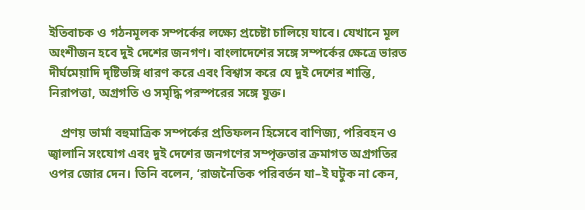ইতিবাচক ও গঠনমূলক সম্পর্কের লক্ষ্যে প্রচেষ্টা চালিয়ে যাবে। যেখানে মূল অংশীজন হবে দুই দেশের জনগণ। বাংলাদেশের সঙ্গে সম্পর্কের ক্ষেত্রে ভারত দীর্ঘমেয়াদি দৃষ্টিভঙ্গি ধারণ করে এবং বিশ্বাস করে যে দুই দেশের শান্তি, নিরাপত্তা, অগ্রগতি ও সমৃদ্ধি পরস্পরের সঙ্গে যুক্ত।

    প্রণয় ভার্মা বহুমাত্রিক সম্পর্কের প্রতিফলন হিসেবে বাণিজ্য, পরিবহন ও জ্বালানি সংযোগ এবং দুই দেশের জনগণের সম্পৃক্ততার ক্রমাগত অগ্রগতির ওপর জোর দেন। তিনি বলেন, ‘রাজনৈতিক পরিবর্তন যা–ই ঘটুক না কেন,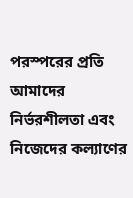পরস্পরের প্রতি আমাদের নির্ভরশীলতা এবং নিজেদের কল্যাণের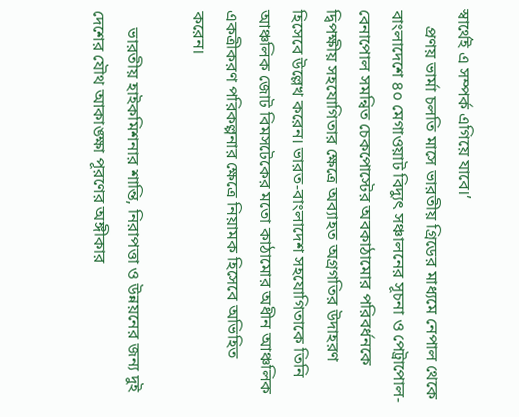স্বার্থেই এ সম্পর্ক এগিয়ে যাবে।’
    প্রণয় ভার্মা চলতি মাসে ভারতীয় গ্রিডের মাধ্যমে নেপাল থেকে বাংলাদেশে ৪০ মেগাওয়াট বিদ্যুৎ সঞ্চালনের সূচনা ও পেট্রাপোল-বেনাপোল সমন্বিত চেকপোস্টের অবকাঠামোর পরিবর্ধনকে দ্বিপক্ষীয় সহযোগিতার ক্ষেত্রে অব্যাহত অগ্রগতির উদাহরণ হিসেবে উল্লেখ করেন। ভারত-বাংলাদেশ সহযোগিতাকে তিনি আঞ্চলিক জোট বিমসটেকের মতো কাঠামোর অধীন আঞ্চলিক একত্রীকরণ পরিকল্পনার ক্ষেত্রে নিয়ামক হিসেবে অভিহিত করেন।

    ভারতীয় হাইকমিশনার শান্তি, নিরাপত্তা ও উন্নয়নের জন্য দুই দেশের যৌথ আকাঙ্ক্ষা পূরণের অঙ্গীকার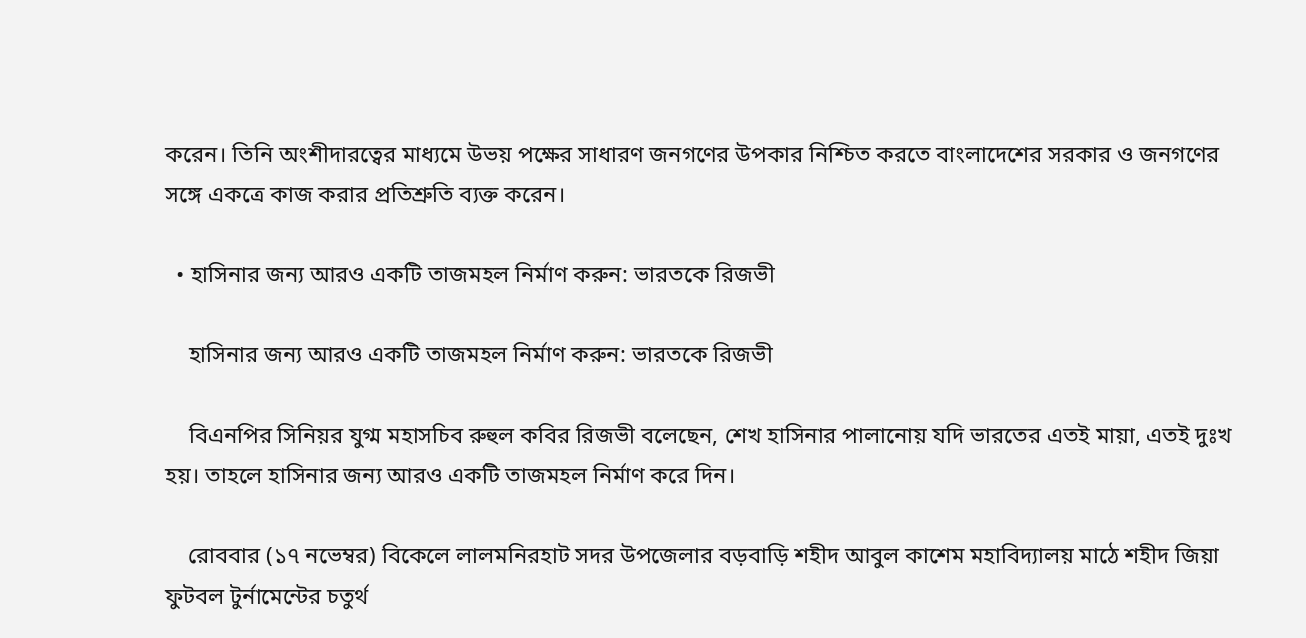করেন। তিনি অংশীদারত্বের মাধ্যমে উভয় পক্ষের সাধারণ জনগণের উপকার নিশ্চিত করতে বাংলাদেশের সরকার ও জনগণের সঙ্গে একত্রে কাজ করার প্রতিশ্রুতি ব্যক্ত করেন।

  • হাসিনার জন্য আরও একটি তাজমহল নির্মাণ করুন: ভারতকে রিজভী

    হাসিনার জন্য আরও একটি তাজমহল নির্মাণ করুন: ভারতকে রিজভী

    বিএনপির সিনিয়র যুগ্ম মহাসচিব রুহুল কবির রিজভী বলেছেন, শেখ হাসিনার পালানোয় যদি ভারতের এতই মায়া, এতই দুঃখ হয়। তাহলে হাসিনার জন্য আরও একটি তাজমহল নির্মাণ করে দিন।

    রোববার (১৭ নভেম্বর) বিকেলে লালমনিরহাট সদর উপজেলার বড়বাড়ি শহীদ আবুল কাশেম মহাবিদ্যালয় মাঠে শহীদ জিয়া ফুটবল টুর্নামেন্টের চতুর্থ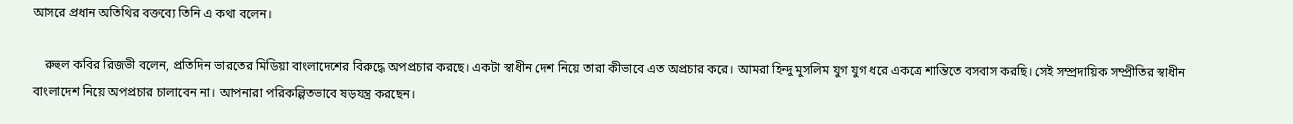আসরে প্রধান অতিথির বক্তব্যে তিনি এ কথা বলেন।

    রুহুল কবির রিজভী বলেন, প্রতিদিন ভারতের মিডিয়া বাংলাদেশের বিরুদ্ধে অপপ্রচার করছে। একটা স্বাধীন দেশ নিয়ে তারা কীভাবে এত অপ্রচার করে। আমরা হিন্দু মুসলিম যুগ যুগ ধরে একত্রে শান্তিতে বসবাস করছি। সেই সম্প্রদায়িক সম্প্রীতির স্বাধীন বাংলাদেশ নিয়ে অপপ্রচার চালাবেন না। আপনারা পরিকল্পিতভাবে ষড়যন্ত্র করছেন।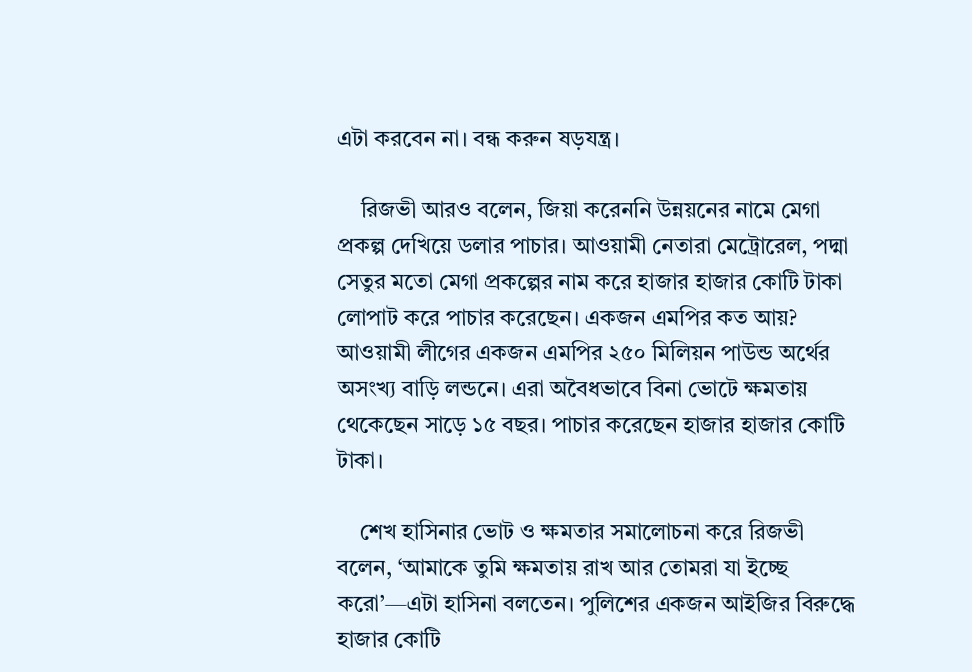এটা করবেন না। বন্ধ করুন ষড়যন্ত্র।

    রিজভী আরও বলেন, জিয়া করেননি উন্নয়নের নামে মেগা প্রকল্প দেখিয়ে ডলার পাচার। আওয়ামী নেতারা মেট্রোরেল, পদ্মা সেতুর মতো মেগা প্রকল্পের নাম করে হাজার হাজার কোটি টাকা লোপাট করে পাচার করেছেন। একজন এমপির কত আয়? আওয়ামী লীগের একজন এমপির ২৫০ মিলিয়ন পাউন্ড অর্থের অসংখ্য বাড়ি লন্ডনে। এরা অবৈধভাবে বিনা ভোটে ক্ষমতায় থেকেছেন সাড়ে ১৫ বছর। পাচার করেছেন হাজার হাজার কোটি টাকা।

    শেখ হাসিনার ভোট ও ক্ষমতার সমালোচনা করে রিজভী বলেন, ‘আমাকে তুমি ক্ষমতায় রাখ আর তোমরা যা ইচ্ছে করো’—এটা হাসিনা বলতেন। পুলিশের একজন আইজির বিরুদ্ধে হাজার কোটি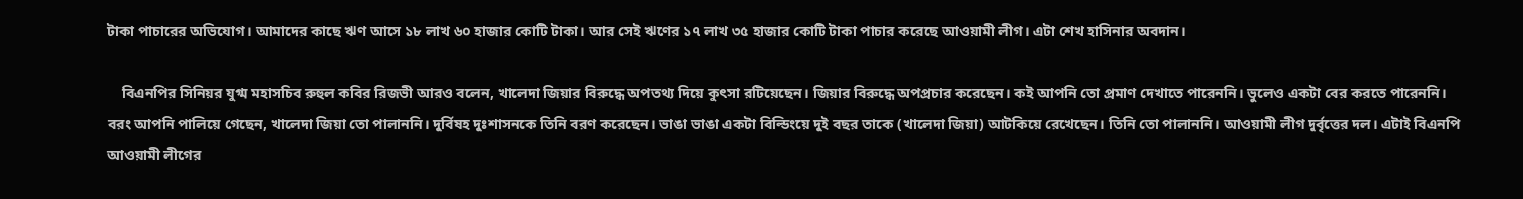টাকা পাচারের অভিযোগ। আমাদের কাছে ঋণ আসে ১৮ লাখ ৬০ হাজার কোটি টাকা। আর সেই ঋণের ১৭ লাখ ৩৫ হাজার কোটি টাকা পাচার করেছে আওয়ামী লীগ। এটা শেখ হাসিনার অবদান।

    বিএনপির সিনিয়র যুগ্ম মহাসচিব রুহুল কবির রিজভী আরও বলেন, খালেদা জিয়ার বিরুদ্ধে অপতথ্য দিয়ে কুৎসা রটিয়েছেন। জিয়ার বিরুদ্ধে অপপ্রচার করেছেন। কই আপনি তো প্রমাণ দেখাতে পারেননি। ভুলেও একটা বের করতে পারেননি। বরং আপনি পালিয়ে গেছেন, খালেদা জিয়া তো পালাননি। দুর্বিষহ দুঃশাসনকে তিনি বরণ করেছেন। ভাঙা ভাঙা একটা বিল্ডিংয়ে দুই বছর তাকে (খালেদা জিয়া) আটকিয়ে রেখেছেন। তিনি তো পালাননি। আওয়ামী লীগ দুর্বৃত্তের দল। এটাই বিএনপি আওয়ামী লীগের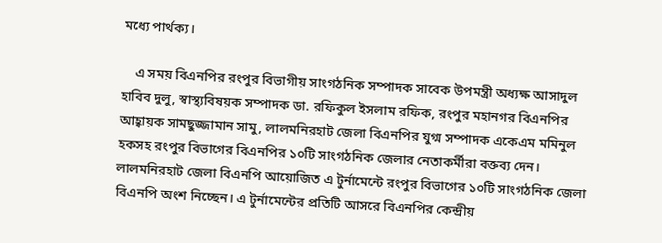মধ্যে পার্থক্য।

    এ সময় বিএনপির রংপুর বিভাগীয় সাংগঠনিক সম্পাদক সাবেক উপমন্ত্রী অধ্যক্ষ আসাদুল হাবিব দুলু, স্বাস্থ্যবিষয়ক সম্পাদক ডা. রফিকুল ইসলাম রফিক, রংপুর মহানগর বিএনপির আহ্বায়ক সামছুজ্জামান সামু, লালমনিরহাট জেলা বিএনপির যুগ্ম সম্পাদক একেএম মমিনুল হকসহ রংপুর বিভাগের বিএনপির ১০টি সাংগঠনিক জেলার নেতাকর্মীরা বক্তব্য দেন। লালমনিরহাট জেলা বিএনপি আয়োজিত এ টুর্নামেন্টে রংপুর বিভাগের ১০টি সাংগঠনিক জেলা বিএনপি অংশ নিচ্ছেন। এ টুর্নামেন্টের প্রতিটি আসরে বিএনপির কেন্দ্রীয়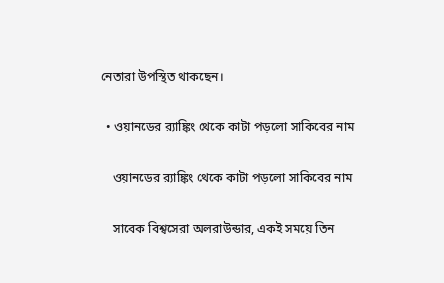নেতারা উপস্থিত থাকছেন।

  • ওয়ানডের র‌্যাঙ্কিং থেকে কাটা পড়লো সাকিবের নাম

    ওয়ানডের র‌্যাঙ্কিং থেকে কাটা পড়লো সাকিবের নাম

    সাবেক বিশ্বসেরা অলরাউন্ডার, একই সময়ে তিন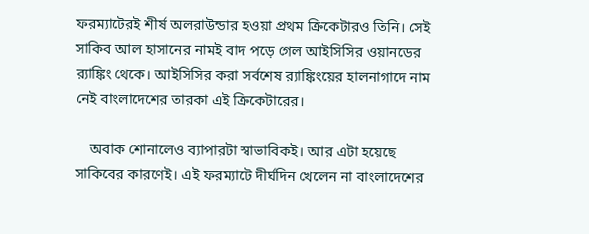ফরম্যাটেরই শীর্ষ অলরাউন্ডার হওয়া প্রথম ক্রিকেটারও তিনি। সেই সাকিব আল হাসানের নামই বাদ পড়ে গেল আইসিসির ওয়ানডের র‌্যাঙ্কিং থেকে। আইসিসির করা সর্বশেষ র‌্যাঙ্কিংয়ের হালনাগাদে নাম নেই বাংলাদেশের তারকা এই ক্রিকেটারের।

    অবাক শোনালেও ব্যাপারটা স্বাভাবিকই। আর এটা হয়েছে সাকিবের কারণেই। এই ফরম্যাটে দীর্ঘদিন খেলেন না বাংলাদেশের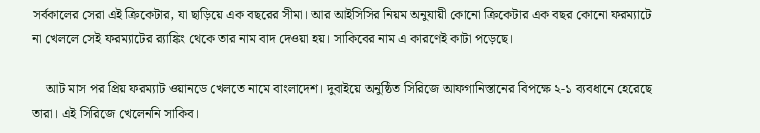সর্বকালের সেরা এই ক্রিকেটার, যা ছাড়িয়ে এক বছরের সীমা। আর আইসিসির নিয়ম অনুযায়ী কোনো ক্রিকেটার এক বছর কোনো ফরম্যাটে না খেললে সেই ফরম্যাটের র‌্যাঙ্কিং থেকে তার নাম বাদ দেওয়া হয়। সাকিবের নাম এ কারণেই কাটা পড়েছে।

    আট মাস পর প্রিয় ফরম্যাট ওয়ানডে খেলতে নামে বাংলাদেশ। দুবাইয়ে অনুষ্ঠিত সিরিজে আফগানিস্তানের বিপক্ষে ২-১ ব্যবধানে হেরেছে তারা। এই সিরিজে খেলেননি সাকিব।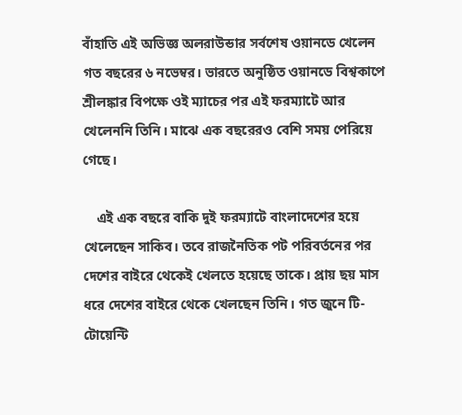বাঁহাতি এই অভিজ্ঞ অলরাউন্ডার সর্বশেষ ওয়ানডে খেলেন গত বছরের ৬ নভেম্বর। ভারতে অনুষ্ঠিত ওয়ানডে বিশ্বকাপে শ্রীলঙ্কার বিপক্ষে ওই ম্যাচের পর এই ফরম্যাটে আর খেলেননি তিনি। মাঝে এক বছরেরও বেশি সময় পেরিয়ে গেছে।

    এই এক বছরে বাকি দুই ফরম্যাটে বাংলাদেশের হয়ে খেলেছেন সাকিব। তবে রাজনৈতিক পট পরিবর্তনের পর দেশের বাইরে থেকেই খেলতে হয়েছে তাকে। প্রায় ছয় মাস ধরে দেশের বাইরে থেকে খেলছেন তিনি। গত জুনে টি-টোয়েন্টি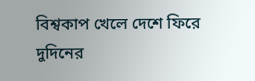বিশ্বকাপ খেলে দেশে ফিরে দুদিনের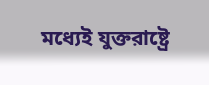মধ্যেই যুক্তরাষ্ট্রে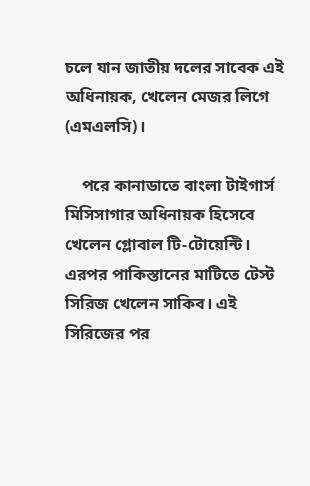চলে যান জাতীয় দলের সাবেক এই অধিনায়ক, খেলেন মেজর লিগে (এমএলসি)।

    পরে কানাডাতে বাংলা টাইগার্স মিসিসাগার অধিনায়ক হিসেবে খেলেন গ্লোবাল টি-টোয়েন্টি। এরপর পাকিস্তানের মাটিতে টেস্ট সিরিজ খেলেন সাকিব। এই সিরিজের পর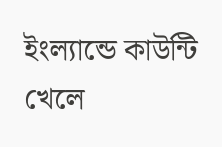ইংল্যান্ডে কাউন্টি খেলে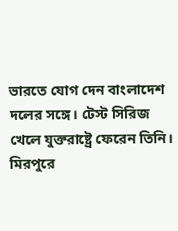ভারতে যোগ দেন বাংলাদেশ দলের সঙ্গে। টেস্ট সিরিজ খেলে যুক্তরাষ্ট্রে ফেরেন তিনি। মিরপুরে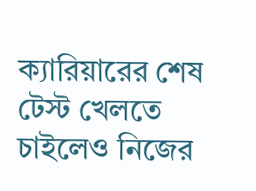ক্যারিয়ারের শেষ টেস্ট খেলতে চাইলেও নিজের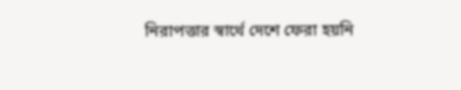নিরাপত্তার স্বার্থে দেশে ফেরা হয়নি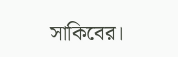সাকিবের।